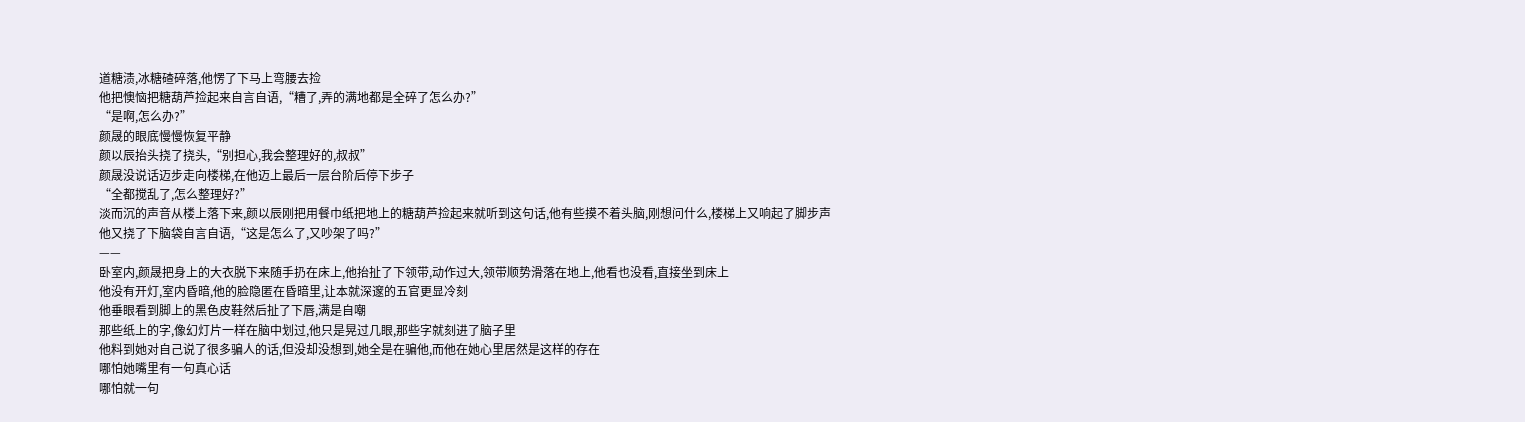道糖渍,冰糖碴碎落,他愣了下马上弯腰去捡
他把懊恼把糖葫芦捡起来自言自语,“糟了,弄的满地都是全碎了怎么办?”
“是啊,怎么办?”
颜晟的眼底慢慢恢复平静
颜以辰抬头挠了挠头,“别担心,我会整理好的,叔叔”
颜晟没说话迈步走向楼梯,在他迈上最后一层台阶后停下步子
“全都搅乱了,怎么整理好?”
淡而沉的声音从楼上落下来,颜以辰刚把用餐巾纸把地上的糖葫芦捡起来就听到这句话,他有些摸不着头脑,刚想问什么,楼梯上又响起了脚步声
他又挠了下脑袋自言自语,“这是怎么了,又吵架了吗?”
——
卧室内,颜晟把身上的大衣脱下来随手扔在床上,他抬扯了下领带,动作过大,领带顺势滑落在地上,他看也没看,直接坐到床上
他没有开灯,室内昏暗,他的脸隐匿在昏暗里,让本就深邃的五官更显冷刻
他垂眼看到脚上的黑色皮鞋然后扯了下唇,满是自嘲
那些纸上的字,像幻灯片一样在脑中划过,他只是晃过几眼,那些字就刻进了脑子里
他料到她对自己说了很多骗人的话,但没却没想到,她全是在骗他,而他在她心里居然是这样的存在
哪怕她嘴里有一句真心话
哪怕就一句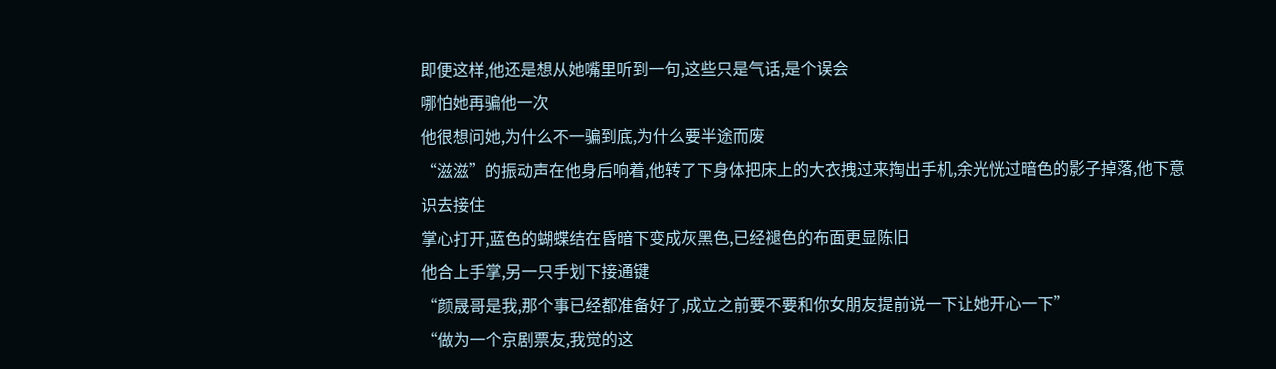即便这样,他还是想从她嘴里听到一句,这些只是气话,是个误会
哪怕她再骗他一次
他很想问她,为什么不一骗到底,为什么要半途而废
“滋滋”的振动声在他身后响着,他转了下身体把床上的大衣拽过来掏出手机,余光恍过暗色的影子掉落,他下意识去接住
掌心打开,蓝色的蝴蝶结在昏暗下变成灰黑色,已经褪色的布面更显陈旧
他合上手掌,另一只手划下接通键
“颜晟哥是我,那个事已经都准备好了,成立之前要不要和你女朋友提前说一下让她开心一下”
“做为一个京剧票友,我觉的这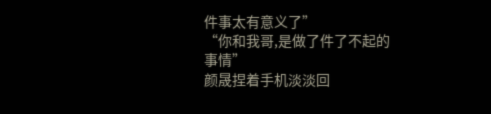件事太有意义了”
“你和我哥,是做了件了不起的事情”
颜晟捏着手机淡淡回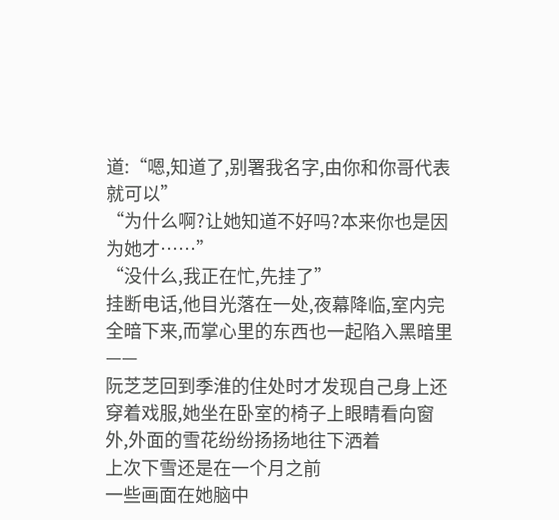道:“嗯,知道了,别署我名字,由你和你哥代表就可以”
“为什么啊?让她知道不好吗?本来你也是因为她才……”
“没什么,我正在忙,先挂了”
挂断电话,他目光落在一处,夜幕降临,室内完全暗下来,而掌心里的东西也一起陷入黑暗里
——
阮芝芝回到季淮的住处时才发现自己身上还穿着戏服,她坐在卧室的椅子上眼睛看向窗外,外面的雪花纷纷扬扬地往下洒着
上次下雪还是在一个月之前
一些画面在她脑中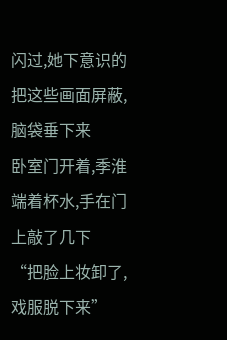闪过,她下意识的把这些画面屏蔽,脑袋垂下来
卧室门开着,季淮端着杯水,手在门上敲了几下
“把脸上妆卸了,戏服脱下来”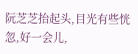阮芝芝抬起头,目光有些恍忽,好一会儿,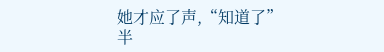她才应了声,“知道了”
半